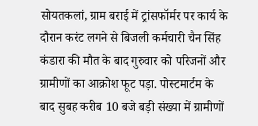सोयतकलां, ग्राम बराई में ट्रांसफॉर्मर पर कार्य के दौरान करंट लगने से बिजली कर्मचारी चैन सिंह कंडारा की मौत के बाद गुरुवार को परिजनों और ग्रामीणों का आक्रोश फूट पड़ा. पोस्टमार्टम के बाद सुबह करीब 10 बजे बड़ी संख्या में ग्रामीणों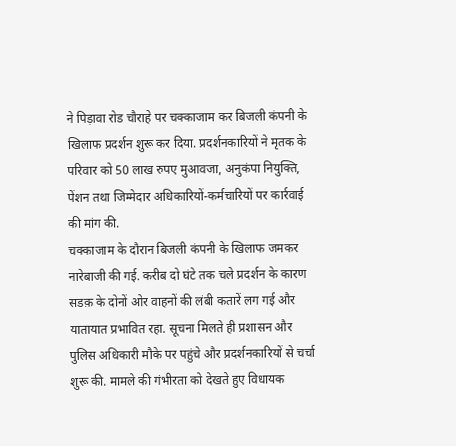ने पिड़ावा रोड चौराहे पर चक्काजाम कर बिजली कंपनी के खिलाफ प्रदर्शन शुरू कर दिया. प्रदर्शनकारियों ने मृतक के परिवार को 50 लाख रुपए मुआवजा, अनुकंपा नियुक्ति, पेंशन तथा जिम्मेदार अधिकारियों-कर्मचारियों पर कार्रवाई की मांग की.
चक्काजाम के दौरान बिजली कंपनी के खिलाफ जमकर नारेबाजी की गई. करीब दो घंटे तक चले प्रदर्शन के कारण सडक़ के दोनों ओर वाहनों की लंबी कतारें लग गई और यातायात प्रभावित रहा. सूचना मिलते ही प्रशासन और पुलिस अधिकारी मौके पर पहुंचे और प्रदर्शनकारियों से चर्चा शुरू की. मामले की गंभीरता को देखते हुए विधायक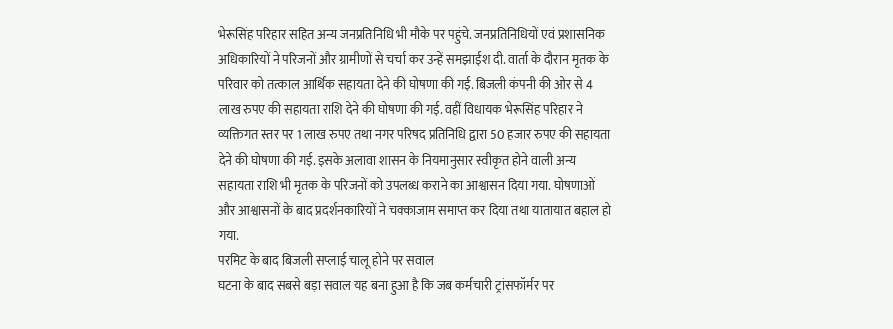भेरूसिंह परिहार सहित अन्य जनप्रतिनिधि भी मौके पर पहुंचे. जनप्रतिनिधियों एवं प्रशासनिक अधिकारियों ने परिजनों और ग्रामीणों से चर्चा कर उन्हें समझाईश दी. वार्ता के दौरान मृतक के परिवार को तत्काल आर्थिक सहायता देने की घोषणा की गई. बिजली कंपनी की ओर से 4 लाख रुपए की सहायता राशि देने की घोषणा की गई. वहीं विधायक भेरूसिंह परिहार ने व्यक्तिगत स्तर पर 1 लाख रुपए तथा नगर परिषद प्रतिनिधि द्वारा 50 हजार रुपए की सहायता देने की घोषणा की गई. इसके अलावा शासन के नियमानुसार स्वीकृत होने वाली अन्य सहायता राशि भी मृतक के परिजनों को उपलब्ध कराने का आश्वासन दिया गया. घोषणाओं और आश्वासनों के बाद प्रदर्शनकारियों ने चक्काजाम समाप्त कर दिया तथा यातायात बहाल हो गया.
परमिट के बाद बिजली सप्लाई चालू होने पर सवाल
घटना के बाद सबसे बड़ा सवाल यह बना हुआ है कि जब कर्मचारी ट्रांसफॉर्मर पर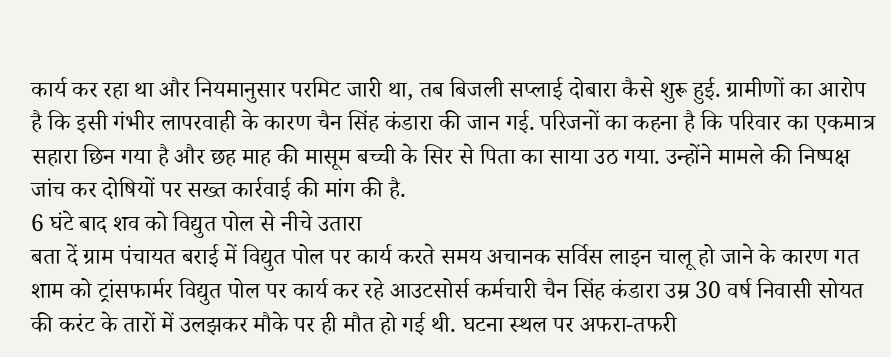कार्य कर रहा था और नियमानुसार परमिट जारी था, तब बिजली सप्लाई दोबारा कैसे शुरू हुई. ग्रामीणों का आरोप है कि इसी गंभीर लापरवाही के कारण चैन सिंह कंडारा की जान गई. परिजनों का कहना है कि परिवार का एकमात्र सहारा छिन गया है और छह माह की मासूम बच्ची के सिर से पिता का साया उठ गया. उन्होंने मामले की निष्पक्ष जांच कर दोषियों पर सख्त कार्रवाई की मांग की है.
6 घंटे बाद शव को विद्युत पोल से नीचे उतारा
बता दें ग्राम पंचायत बराई में विद्युत पोल पर कार्य करते समय अचानक सर्विस लाइन चालू हो जाने के कारण गत शाम को ट्रांसफार्मर विद्युत पोल पर कार्य कर रहे आउटसोर्स कर्मचारी चैन सिंह कंडारा उम्र 30 वर्ष निवासी सोयत की करंट के तारों में उलझकर मौके पर ही मौत हो गई थी. घटना स्थल पर अफरा-तफरी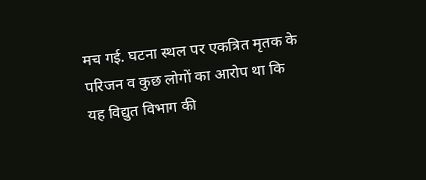मच गई. घटना स्थल पर एकत्रित मृतक के परिजन व कुछ लोगों का आरोप था कि यह विद्युत विभाग की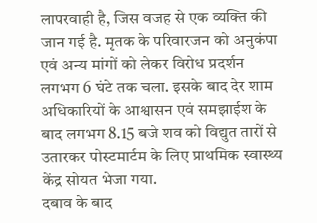लापरवाही है, जिस वजह से एक व्यक्ति की जान गई है. मृतक के परिवारजन को अनुकंपा एवं अन्य मांगों को लेकर विरोध प्रदर्शन लगभग 6 घंटे तक चला. इसके बाद देर शाम अधिकारियों के आश्वासन एवं समझाईश के बाद लगभग 8.15 बजे शव को विद्युत तारों से उतारकर पोस्टमार्टम के लिए प्राथमिक स्वास्थ्य केंद्र सोयत भेजा गया.
दबाव के बाद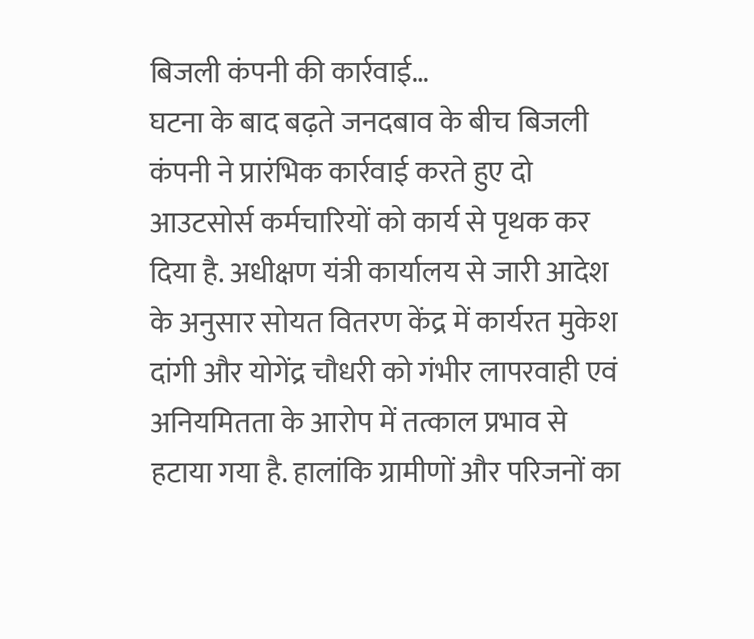बिजली कंपनी की कार्रवाई…
घटना के बाद बढ़ते जनदबाव के बीच बिजली कंपनी ने प्रारंभिक कार्रवाई करते हुए दो आउटसोर्स कर्मचारियों को कार्य से पृथक कर दिया है. अधीक्षण यंत्री कार्यालय से जारी आदेश के अनुसार सोयत वितरण केंद्र में कार्यरत मुकेश दांगी और योगेंद्र चौधरी को गंभीर लापरवाही एवं अनियमितता के आरोप में तत्काल प्रभाव से हटाया गया है. हालांकि ग्रामीणों और परिजनों का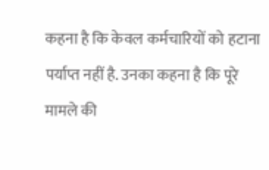कहना है कि केवल कर्मचारियों को हटाना पर्याप्त नहीं है. उनका कहना है कि पूरे मामले की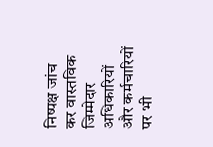निष्पक्ष जांच कर वास्तविक जिम्मेदार अधिकारियों और कर्मचारियों पर भी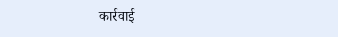कार्रवाई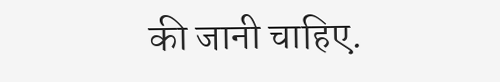की जानी चाहिए.